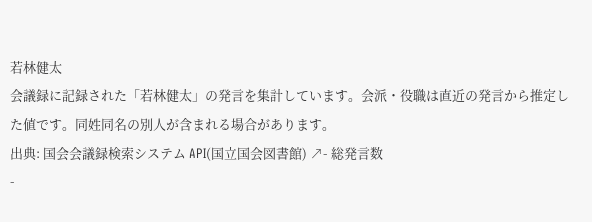若林健太
会議録に記録された「若林健太」の発言を集計しています。会派・役職は直近の発言から推定した値です。同姓同名の別人が含まれる場合があります。
出典: 国会会議録検索システム API(国立国会図書館) ↗- 総発言数
-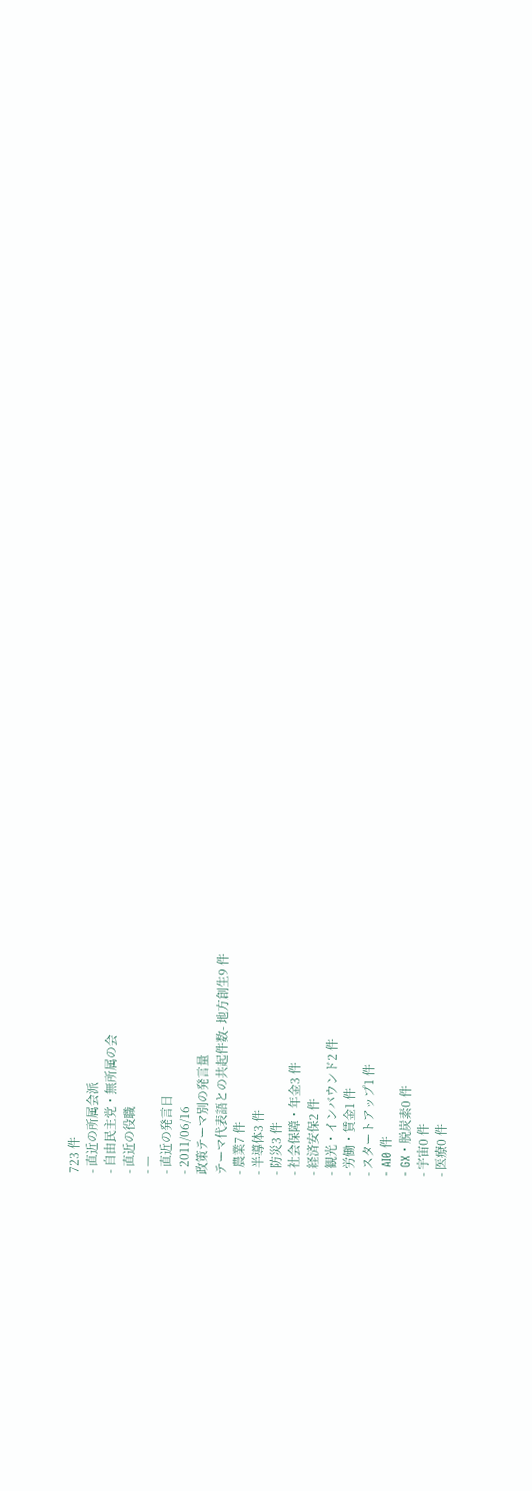723 件
- 直近の所属会派
- 自由民主党・無所属の会
- 直近の役職
- —
- 直近の発言日
- 2011/06/16
政策テーマ別の発言量
テーマ代表語との共起件数- 地方創生9 件
- 農業7 件
- 半導体3 件
- 防災3 件
- 社会保障・年金3 件
- 経済安保2 件
- 観光・インバウンド2 件
- 労働・賃金1 件
- スタートアップ1 件
- AI0 件
- GX・脱炭素0 件
- 宇宙0 件
- 医療0 件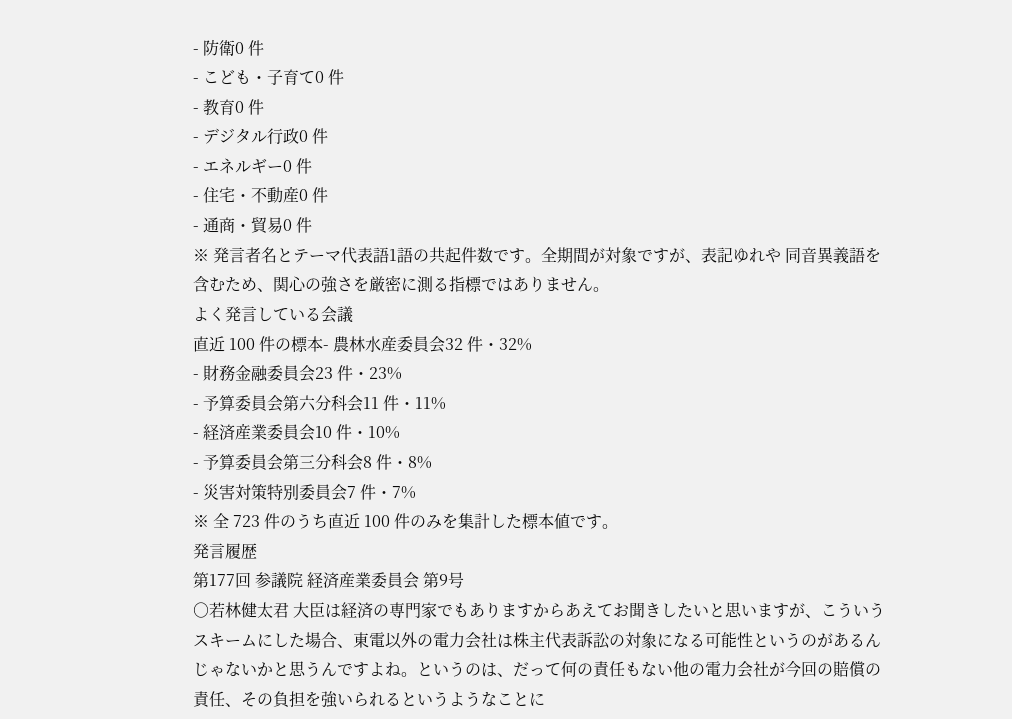- 防衛0 件
- こども・子育て0 件
- 教育0 件
- デジタル行政0 件
- エネルギー0 件
- 住宅・不動産0 件
- 通商・貿易0 件
※ 発言者名とテーマ代表語1語の共起件数です。全期間が対象ですが、表記ゆれや 同音異義語を含むため、関心の強さを厳密に測る指標ではありません。
よく発言している会議
直近 100 件の標本- 農林水産委員会32 件・32%
- 財務金融委員会23 件・23%
- 予算委員会第六分科会11 件・11%
- 経済産業委員会10 件・10%
- 予算委員会第三分科会8 件・8%
- 災害対策特別委員会7 件・7%
※ 全 723 件のうち直近 100 件のみを集計した標本値です。
発言履歴
第177回 参議院 経済産業委員会 第9号
○若林健太君 大臣は経済の専門家でもありますからあえてお聞きしたいと思いますが、こういうスキームにした場合、東電以外の電力会社は株主代表訴訟の対象になる可能性というのがあるんじゃないかと思うんですよね。というのは、だって何の責任もない他の電力会社が今回の賠償の責任、その負担を強いられるというようなことに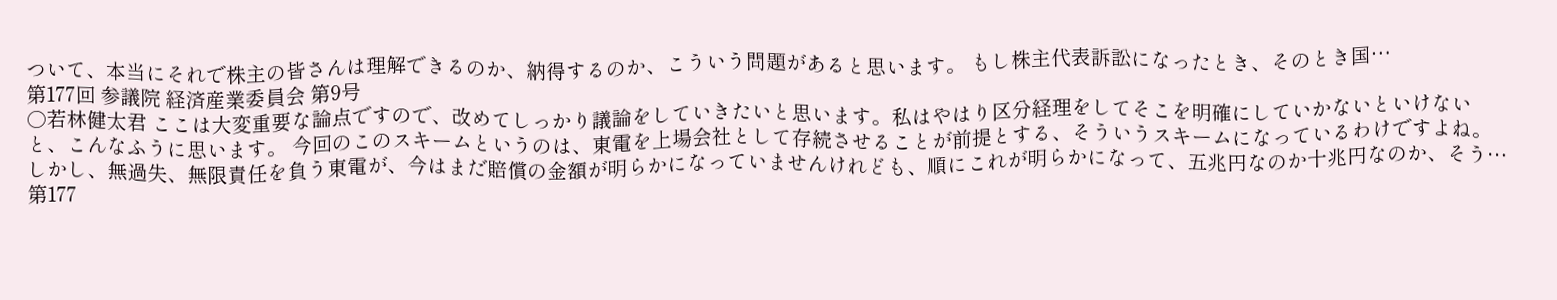ついて、本当にそれで株主の皆さんは理解できるのか、納得するのか、こういう問題があると思います。 もし株主代表訴訟になったとき、そのとき国…
第177回 参議院 経済産業委員会 第9号
○若林健太君 ここは大変重要な論点ですので、改めてしっかり議論をしていきたいと思います。私はやはり区分経理をしてそこを明確にしていかないといけないと、こんなふうに思います。 今回のこのスキームというのは、東電を上場会社として存続させることが前提とする、そういうスキームになっているわけですよね。しかし、無過失、無限責任を負う東電が、今はまだ賠償の金額が明らかになっていませんけれども、順にこれが明らかになって、五兆円なのか十兆円なのか、そう…
第177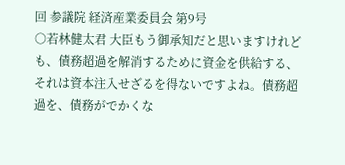回 参議院 経済産業委員会 第9号
○若林健太君 大臣もう御承知だと思いますけれども、債務超過を解消するために資金を供給する、それは資本注入せざるを得ないですよね。債務超過を、債務がでかくな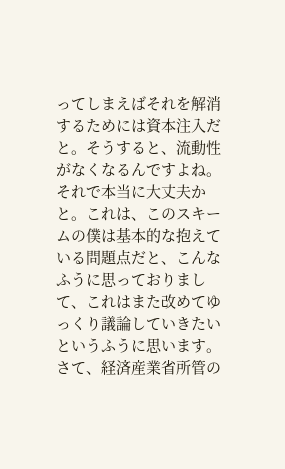ってしまえばそれを解消するためには資本注入だと。そうすると、流動性がなくなるんですよね。それで本当に大丈夫かと。これは、このスキームの僕は基本的な抱えている問題点だと、こんなふうに思っておりまして、これはまた改めてゆっくり議論していきたいというふうに思います。 さて、経済産業省所管の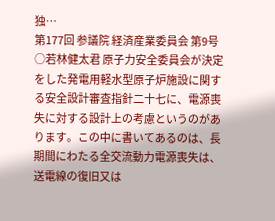独…
第177回 参議院 経済産業委員会 第9号
○若林健太君 原子力安全委員会が決定をした発電用軽水型原子炉施設に関する安全設計審査指針二十七に、電源喪失に対する設計上の考慮というのがあります。この中に書いてあるのは、長期間にわたる全交流動力電源喪失は、送電線の復旧又は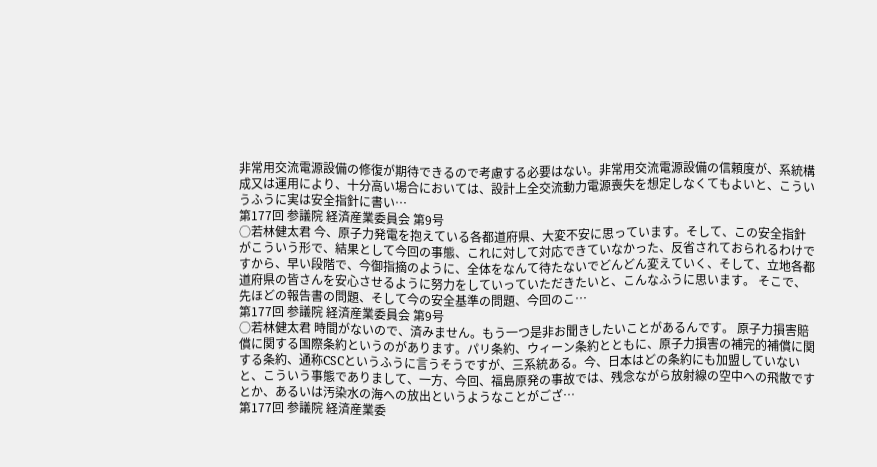非常用交流電源設備の修復が期待できるので考慮する必要はない。非常用交流電源設備の信頼度が、系統構成又は運用により、十分高い場合においては、設計上全交流動力電源喪失を想定しなくてもよいと、こういうふうに実は安全指針に書い…
第177回 参議院 経済産業委員会 第9号
○若林健太君 今、原子力発電を抱えている各都道府県、大変不安に思っています。そして、この安全指針がこういう形で、結果として今回の事態、これに対して対応できていなかった、反省されておられるわけですから、早い段階で、今御指摘のように、全体をなんて待たないでどんどん変えていく、そして、立地各都道府県の皆さんを安心させるように努力をしていっていただきたいと、こんなふうに思います。 そこで、先ほどの報告書の問題、そして今の安全基準の問題、今回のこ…
第177回 参議院 経済産業委員会 第9号
○若林健太君 時間がないので、済みません。もう一つ是非お聞きしたいことがあるんです。 原子力損害賠償に関する国際条約というのがあります。パリ条約、ウィーン条約とともに、原子力損害の補完的補償に関する条約、通称CSCというふうに言うそうですが、三系統ある。今、日本はどの条約にも加盟していないと、こういう事態でありまして、一方、今回、福島原発の事故では、残念ながら放射線の空中への飛散ですとか、あるいは汚染水の海への放出というようなことがござ…
第177回 参議院 経済産業委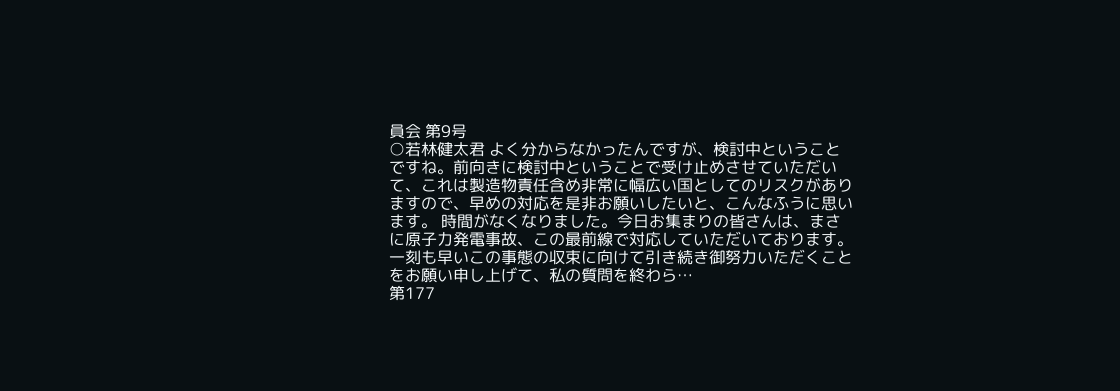員会 第9号
○若林健太君 よく分からなかったんですが、検討中ということですね。前向きに検討中ということで受け止めさせていただいて、これは製造物責任含め非常に幅広い国としてのリスクがありますので、早めの対応を是非お願いしたいと、こんなふうに思います。 時間がなくなりました。今日お集まりの皆さんは、まさに原子力発電事故、この最前線で対応していただいております。一刻も早いこの事態の収束に向けて引き続き御努力いただくことをお願い申し上げて、私の質問を終わら…
第177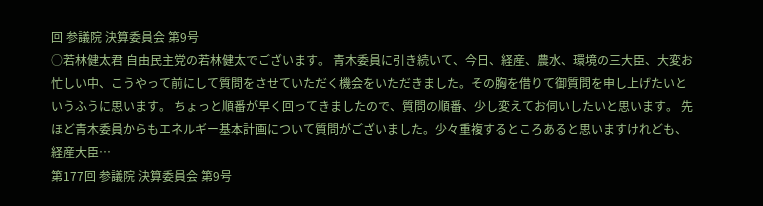回 参議院 決算委員会 第9号
○若林健太君 自由民主党の若林健太でございます。 青木委員に引き続いて、今日、経産、農水、環境の三大臣、大変お忙しい中、こうやって前にして質問をさせていただく機会をいただきました。その胸を借りて御質問を申し上げたいというふうに思います。 ちょっと順番が早く回ってきましたので、質問の順番、少し変えてお伺いしたいと思います。 先ほど青木委員からもエネルギー基本計画について質問がございました。少々重複するところあると思いますけれども、経産大臣…
第177回 参議院 決算委員会 第9号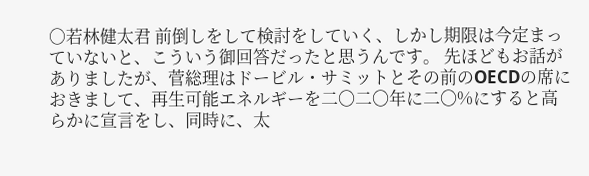○若林健太君 前倒しをして検討をしていく、しかし期限は今定まっていないと、こういう御回答だったと思うんです。 先ほどもお話がありましたが、菅総理はドービル・サミットとその前のOECDの席におきまして、再生可能エネルギーを二〇二〇年に二〇%にすると高らかに宣言をし、同時に、太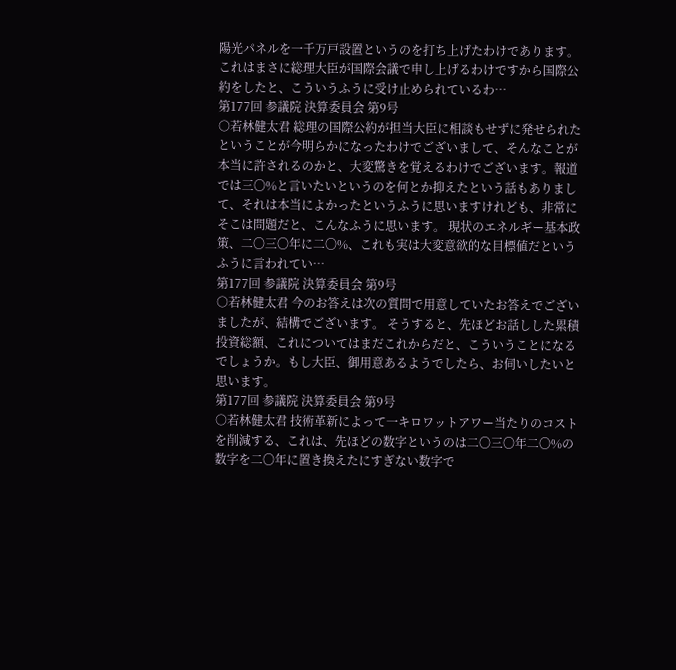陽光パネルを一千万戸設置というのを打ち上げたわけであります。これはまさに総理大臣が国際会議で申し上げるわけですから国際公約をしたと、こういうふうに受け止められているわ…
第177回 参議院 決算委員会 第9号
○若林健太君 総理の国際公約が担当大臣に相談もせずに発せられたということが今明らかになったわけでございまして、そんなことが本当に許されるのかと、大変驚きを覚えるわけでございます。報道では三〇%と言いたいというのを何とか抑えたという話もありまして、それは本当によかったというふうに思いますけれども、非常にそこは問題だと、こんなふうに思います。 現状のエネルギー基本政策、二〇三〇年に二〇%、これも実は大変意欲的な目標値だというふうに言われてい…
第177回 参議院 決算委員会 第9号
○若林健太君 今のお答えは次の質問で用意していたお答えでございましたが、結構でございます。 そうすると、先ほどお話しした累積投資総額、これについてはまだこれからだと、こういうことになるでしょうか。もし大臣、御用意あるようでしたら、お伺いしたいと思います。
第177回 参議院 決算委員会 第9号
○若林健太君 技術革新によって一キロワットアワー当たりのコストを削減する、これは、先ほどの数字というのは二〇三〇年二〇%の数字を二〇年に置き換えたにすぎない数字で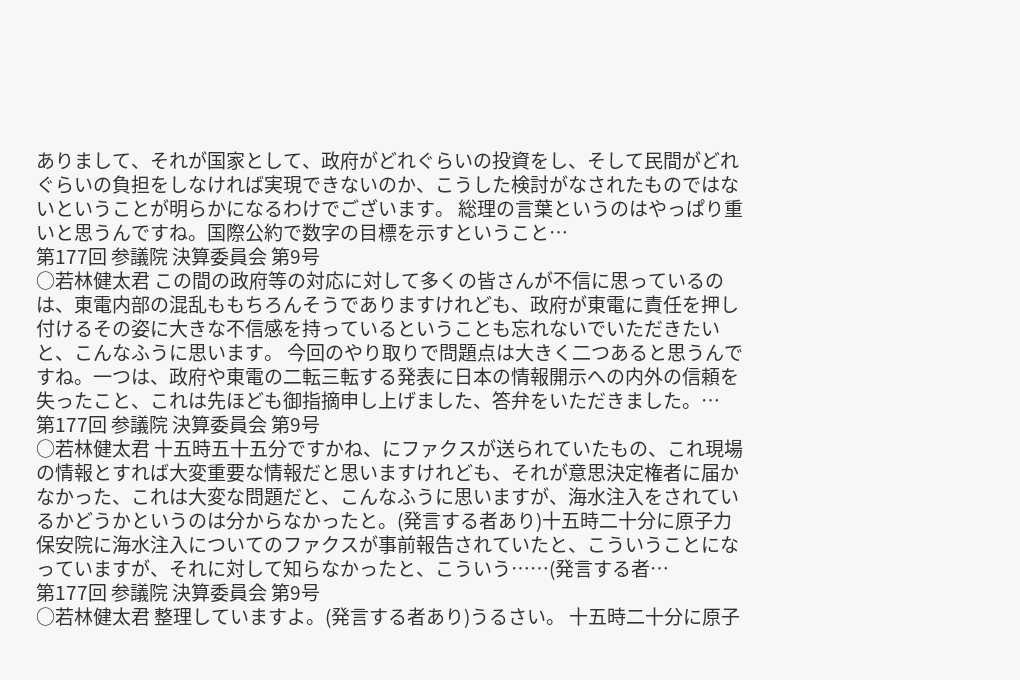ありまして、それが国家として、政府がどれぐらいの投資をし、そして民間がどれぐらいの負担をしなければ実現できないのか、こうした検討がなされたものではないということが明らかになるわけでございます。 総理の言葉というのはやっぱり重いと思うんですね。国際公約で数字の目標を示すということ…
第177回 参議院 決算委員会 第9号
○若林健太君 この間の政府等の対応に対して多くの皆さんが不信に思っているのは、東電内部の混乱ももちろんそうでありますけれども、政府が東電に責任を押し付けるその姿に大きな不信感を持っているということも忘れないでいただきたいと、こんなふうに思います。 今回のやり取りで問題点は大きく二つあると思うんですね。一つは、政府や東電の二転三転する発表に日本の情報開示への内外の信頼を失ったこと、これは先ほども御指摘申し上げました、答弁をいただきました。…
第177回 参議院 決算委員会 第9号
○若林健太君 十五時五十五分ですかね、にファクスが送られていたもの、これ現場の情報とすれば大変重要な情報だと思いますけれども、それが意思決定権者に届かなかった、これは大変な問題だと、こんなふうに思いますが、海水注入をされているかどうかというのは分からなかったと。(発言する者あり)十五時二十分に原子力保安院に海水注入についてのファクスが事前報告されていたと、こういうことになっていますが、それに対して知らなかったと、こういう……(発言する者…
第177回 参議院 決算委員会 第9号
○若林健太君 整理していますよ。(発言する者あり)うるさい。 十五時二十分に原子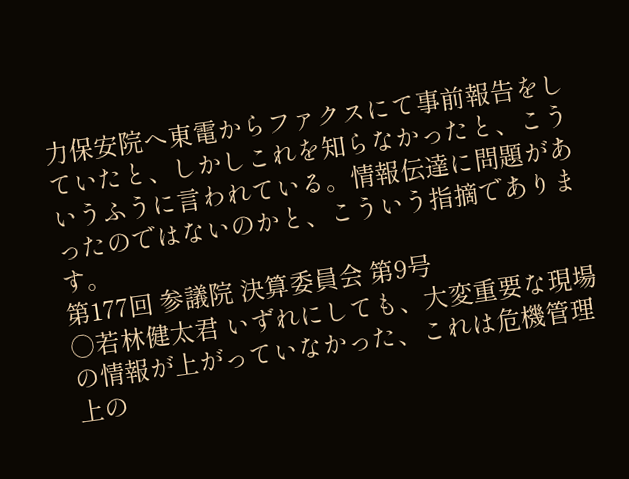力保安院へ東電からファクスにて事前報告をしていたと、しかしこれを知らなかったと、こういうふうに言われている。情報伝達に問題があったのではないのかと、こういう指摘であります。
第177回 参議院 決算委員会 第9号
○若林健太君 いずれにしても、大変重要な現場の情報が上がっていなかった、これは危機管理上の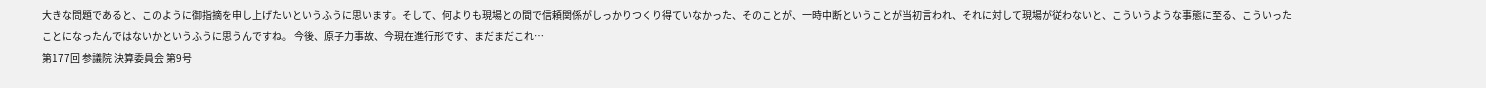大きな問題であると、このように御指摘を申し上げたいというふうに思います。そして、何よりも現場との間で信頼関係がしっかりつくり得ていなかった、そのことが、一時中断ということが当初言われ、それに対して現場が従わないと、こういうような事態に至る、こういったことになったんではないかというふうに思うんですね。 今後、原子力事故、今現在進行形です、まだまだこれ…
第177回 参議院 決算委員会 第9号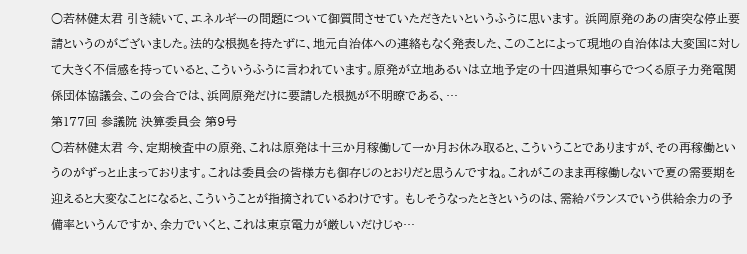○若林健太君 引き続いて、エネルギーの問題について御質問させていただきたいというふうに思います。 浜岡原発のあの唐突な停止要請というのがございました。法的な根拠を持たずに、地元自治体への連絡もなく発表した、このことによって現地の自治体は大変国に対して大きく不信感を持っていると、こういうふうに言われています。原発が立地あるいは立地予定の十四道県知事らでつくる原子力発電関係団体協議会、この会合では、浜岡原発だけに要請した根拠が不明瞭である、…
第177回 参議院 決算委員会 第9号
○若林健太君 今、定期検査中の原発、これは原発は十三か月稼働して一か月お休み取ると、こういうことでありますが、その再稼働というのがずっと止まっております。これは委員会の皆様方も御存じのとおりだと思うんですね。これがこのまま再稼働しないで夏の需要期を迎えると大変なことになると、こういうことが指摘されているわけです。 もしそうなったときというのは、需給バランスでいう供給余力の予備率というんですか、余力でいくと、これは東京電力が厳しいだけじゃ…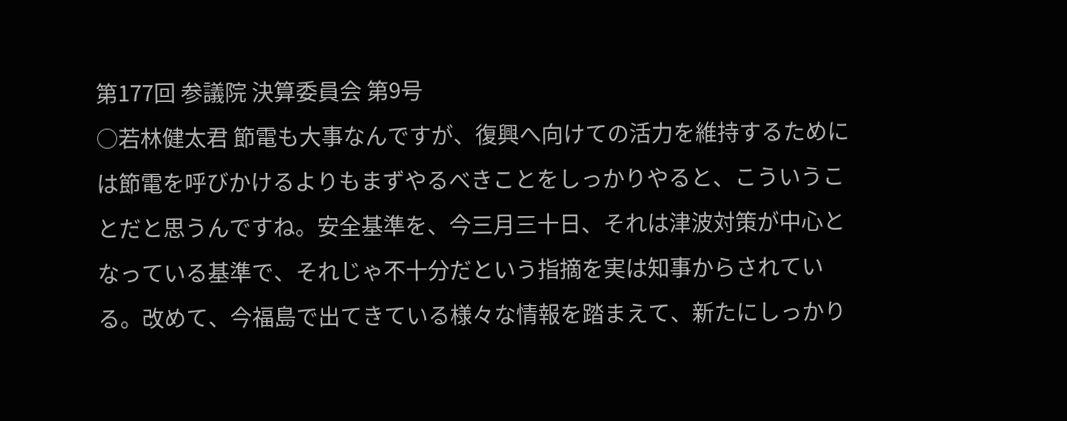第177回 参議院 決算委員会 第9号
○若林健太君 節電も大事なんですが、復興へ向けての活力を維持するためには節電を呼びかけるよりもまずやるべきことをしっかりやると、こういうことだと思うんですね。安全基準を、今三月三十日、それは津波対策が中心となっている基準で、それじゃ不十分だという指摘を実は知事からされている。改めて、今福島で出てきている様々な情報を踏まえて、新たにしっかり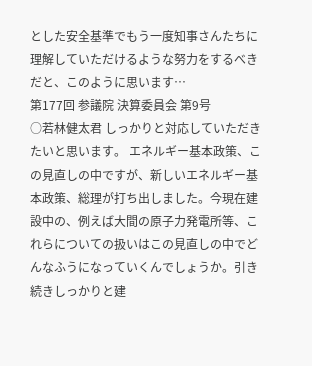とした安全基準でもう一度知事さんたちに理解していただけるような努力をするべきだと、このように思います…
第177回 参議院 決算委員会 第9号
○若林健太君 しっかりと対応していただきたいと思います。 エネルギー基本政策、この見直しの中ですが、新しいエネルギー基本政策、総理が打ち出しました。今現在建設中の、例えば大間の原子力発電所等、これらについての扱いはこの見直しの中でどんなふうになっていくんでしょうか。引き続きしっかりと建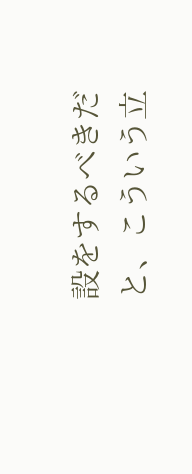設をするべきだと、こういう立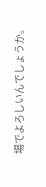場でよろしいんでしょうか。